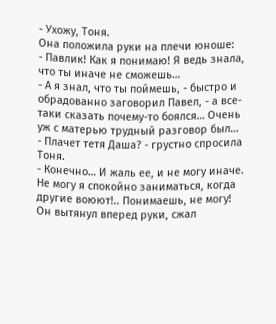- Ухожу, Тоня.
Она положила руки на плечи юноше:
- Павлик! Как я понимаю! Я ведь знала, что ты иначе не сможешь…
- А я знал, что ты поймешь, - быстро и обрадованно заговорил Павел, - а все-таки сказать почему-то боялся… Очень уж с матерью трудный разговор был…
- Плачет тетя Даша? - грустно спросила Тоня.
- Конечно… И жаль ее, и не могу иначе. Не могу я спокойно заниматься, когда другие воюют!.. Понимаешь, не могу!
Он вытянул вперед руки, сжал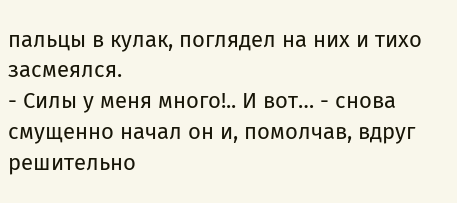пальцы в кулак, поглядел на них и тихо засмеялся.
- Силы у меня много!.. И вот… - снова смущенно начал он и, помолчав, вдруг решительно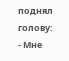поднял голову: - Мне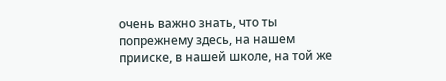очень важно знать, что ты попрежнему здесь, на нашем прииске, в нашей школе, на той же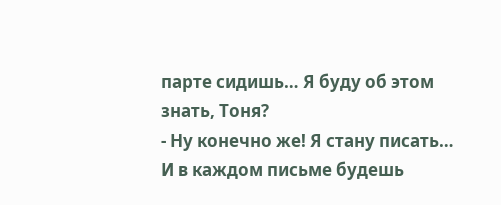парте сидишь… Я буду об этом знать, Тоня?
- Ну конечно же! Я стану писать…
И в каждом письме будешь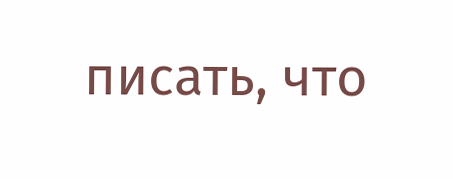писать, что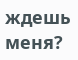ждешь меня?